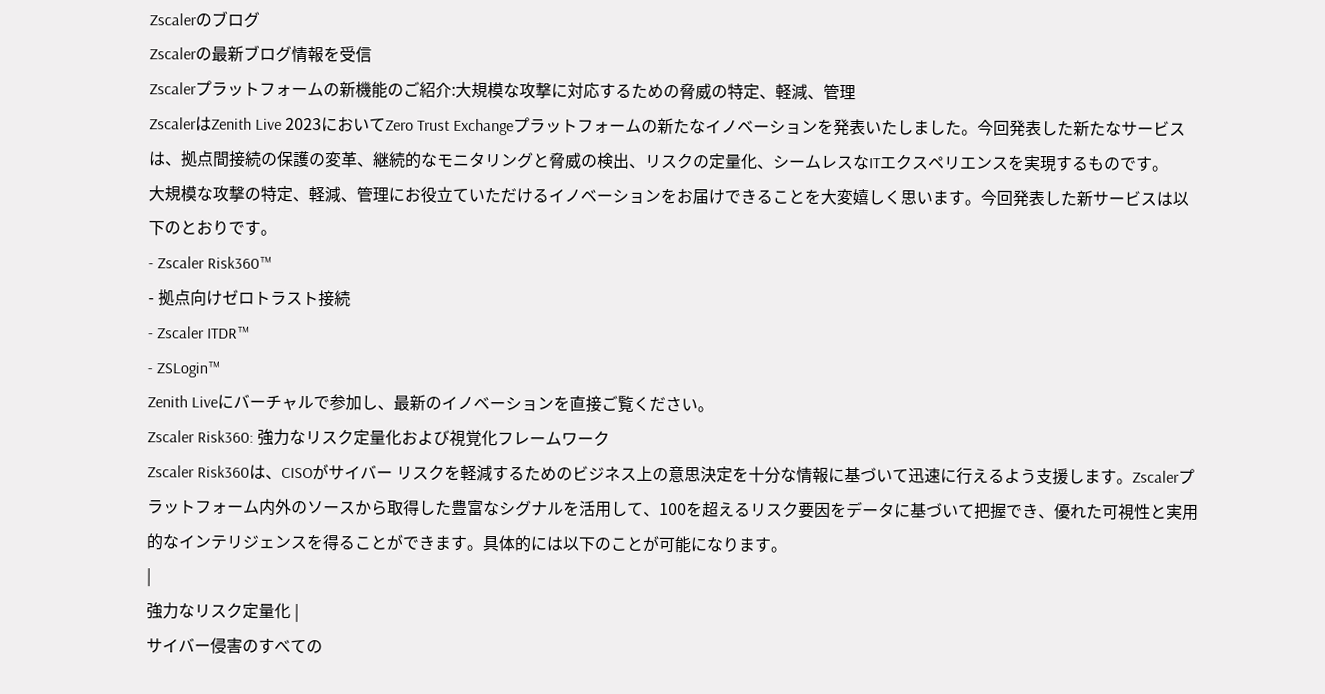Zscalerのブログ
Zscalerの最新ブログ情報を受信
Zscalerプラットフォームの新機能のご紹介:大規模な攻撃に対応するための脅威の特定、軽減、管理
ZscalerはZenith Live 2023においてZero Trust Exchangeプラットフォームの新たなイノベーションを発表いたしました。今回発表した新たなサービスは、拠点間接続の保護の変革、継続的なモニタリングと脅威の検出、リスクの定量化、シームレスなITエクスペリエンスを実現するものです。
大規模な攻撃の特定、軽減、管理にお役立ていただけるイノベーションをお届けできることを大変嬉しく思います。今回発表した新サービスは以下のとおりです。
- Zscaler Risk360™
- 拠点向けゼロトラスト接続
- Zscaler ITDR™
- ZSLogin™
Zenith Liveにバーチャルで参加し、最新のイノベーションを直接ご覧ください。
Zscaler Risk360: 強力なリスク定量化および視覚化フレームワーク
Zscaler Risk360は、CISOがサイバー リスクを軽減するためのビジネス上の意思決定を十分な情報に基づいて迅速に行えるよう支援します。Zscalerプラットフォーム内外のソースから取得した豊富なシグナルを活用して、100を超えるリスク要因をデータに基づいて把握でき、優れた可視性と実用的なインテリジェンスを得ることができます。具体的には以下のことが可能になります。
|
強力なリスク定量化 |
サイバー侵害のすべての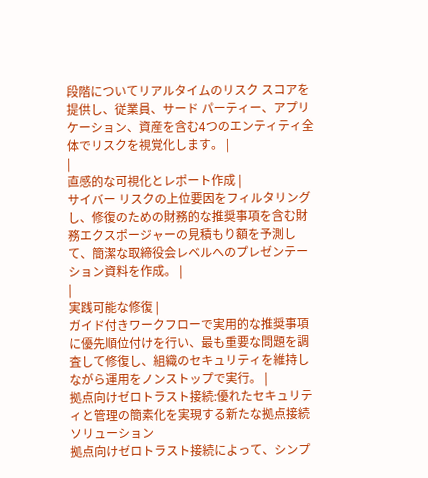段階についてリアルタイムのリスク スコアを提供し、従業員、サード パーティー、アプリケーション、資産を含む4つのエンティティ全体でリスクを視覚化します。 |
|
直感的な可視化とレポート作成 |
サイバー リスクの上位要因をフィルタリングし、修復のための財務的な推奨事項を含む財務エクスポージャーの見積もり額を予測して、簡潔な取締役会レベルへのプレゼンテーション資料を作成。 |
|
実践可能な修復 |
ガイド付きワークフローで実用的な推奨事項に優先順位付けを行い、最も重要な問題を調査して修復し、組織のセキュリティを維持しながら運用をノンストップで実行。 |
拠点向けゼロトラスト接続:優れたセキュリティと管理の簡素化を実現する新たな拠点接続ソリューション
拠点向けゼロトラスト接続によって、シンプ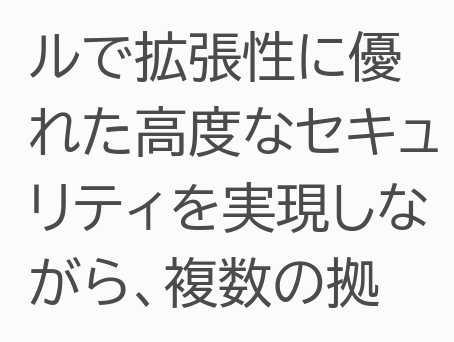ルで拡張性に優れた高度なセキュリティを実現しながら、複数の拠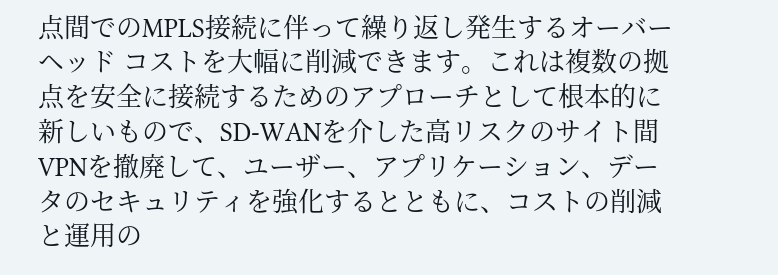点間でのMPLS接続に伴って繰り返し発生するオーバーヘッド コストを大幅に削減できます。これは複数の拠点を安全に接続するためのアプローチとして根本的に新しいもので、SD-WANを介した高リスクのサイト間VPNを撤廃して、ユーザー、アプリケーション、データのセキュリティを強化するとともに、コストの削減と運用の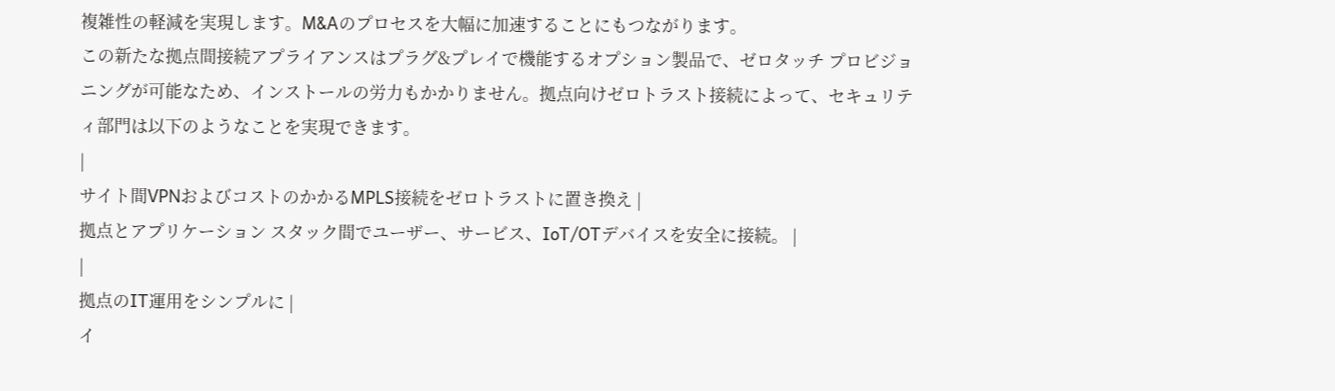複雑性の軽減を実現します。M&Aのプロセスを大幅に加速することにもつながります。
この新たな拠点間接続アプライアンスはプラグ&プレイで機能するオプション製品で、ゼロタッチ プロビジョニングが可能なため、インストールの労力もかかりません。拠点向けゼロトラスト接続によって、セキュリティ部門は以下のようなことを実現できます。
|
サイト間VPNおよびコストのかかるMPLS接続をゼロトラストに置き換え |
拠点とアプリケーション スタック間でユーザー、サービス、IoT/OTデバイスを安全に接続。 |
|
拠点のIT運用をシンプルに |
イ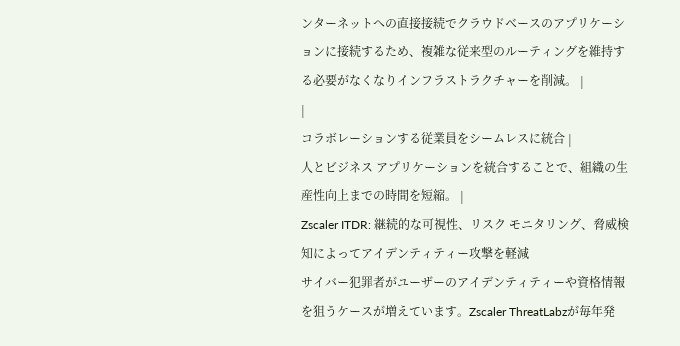ンターネットへの直接接続でクラウドベースのアプリケーションに接続するため、複雑な従来型のルーティングを維持する必要がなくなりインフラストラクチャーを削減。 |
|
コラボレーションする従業員をシームレスに統合 |
人とビジネス アプリケーションを統合することで、組織の生産性向上までの時間を短縮。 |
Zscaler ITDR: 継続的な可視性、リスク モニタリング、脅威検知によってアイデンティティー攻撃を軽減
サイバー犯罪者がユーザーのアイデンティティーや資格情報を狙うケースが増えています。Zscaler ThreatLabzが毎年発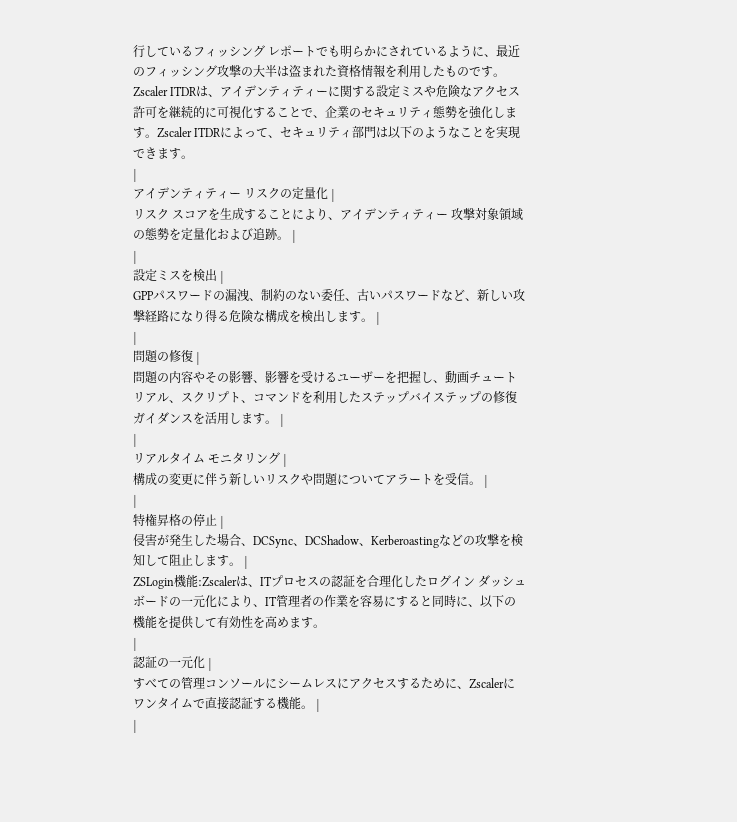行しているフィッシング レポートでも明らかにされているように、最近のフィッシング攻撃の大半は盗まれた資格情報を利用したものです。Zscaler ITDRは、アイデンティティーに関する設定ミスや危険なアクセス許可を継続的に可視化することで、企業のセキュリティ態勢を強化します。Zscaler ITDRによって、セキュリティ部門は以下のようなことを実現できます。
|
アイデンティティー リスクの定量化 |
リスク スコアを生成することにより、アイデンティティー 攻撃対象領域の態勢を定量化および追跡。 |
|
設定ミスを検出 |
GPPパスワードの漏洩、制約のない委任、古いパスワードなど、新しい攻撃経路になり得る危険な構成を検出します。 |
|
問題の修復 |
問題の内容やその影響、影響を受けるユーザーを把握し、動画チュートリアル、スクリプト、コマンドを利用したステップバイステップの修復ガイダンスを活用します。 |
|
リアルタイム モニタリング |
構成の変更に伴う新しいリスクや問題についてアラートを受信。 |
|
特権昇格の停止 |
侵害が発生した場合、DCSync、DCShadow、Kerberoastingなどの攻撃を検知して阻止します。 |
ZSLogin機能:Zscalerは、ITプロセスの認証を合理化したログイン ダッシュボードの一元化により、IT管理者の作業を容易にすると同時に、以下の機能を提供して有効性を高めます。
|
認証の一元化 |
すべての管理コンソールにシームレスにアクセスするために、Zscalerにワンタイムで直接認証する機能。 |
|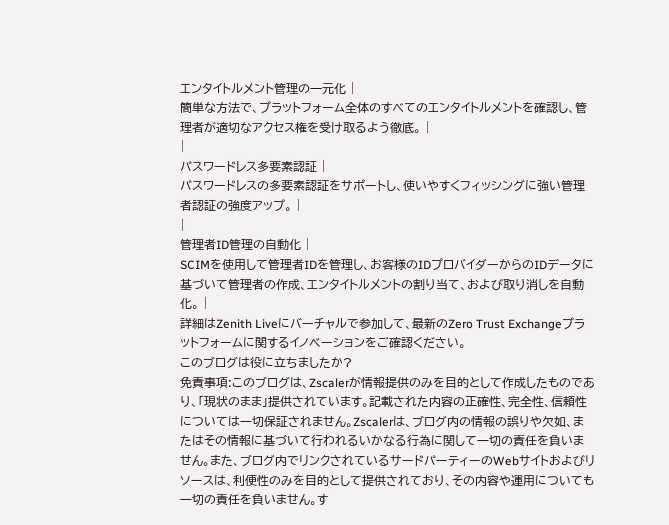エンタイトルメント管理の一元化 |
簡単な方法で、プラットフォーム全体のすべてのエンタイトルメントを確認し、管理者が適切なアクセス権を受け取るよう徹底。 |
|
パスワードレス多要素認証 |
パスワードレスの多要素認証をサポートし、使いやすくフィッシングに強い管理者認証の強度アップ。 |
|
管理者ID管理の自動化 |
SCIMを使用して管理者IDを管理し、お客様のIDプロバイダーからのIDデータに基づいて管理者の作成、エンタイトルメントの割り当て、および取り消しを自動化。 |
詳細はZenith Liveにバーチャルで参加して、最新のZero Trust Exchangeプラットフォームに関するイノベーションをご確認ください。
このブログは役に立ちましたか?
免責事項:このブログは、Zscalerが情報提供のみを目的として作成したものであり、「現状のまま」提供されています。記載された内容の正確性、完全性、信頼性については一切保証されません。Zscalerは、ブログ内の情報の誤りや欠如、またはその情報に基づいて行われるいかなる行為に関して一切の責任を負いません。また、ブログ内でリンクされているサードパーティーのWebサイトおよびリソースは、利便性のみを目的として提供されており、その内容や運用についても一切の責任を負いません。す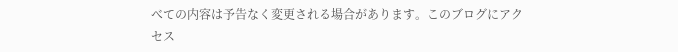べての内容は予告なく変更される場合があります。このブログにアクセス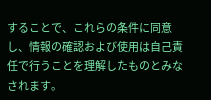することで、これらの条件に同意し、情報の確認および使用は自己責任で行うことを理解したものとみなされます。